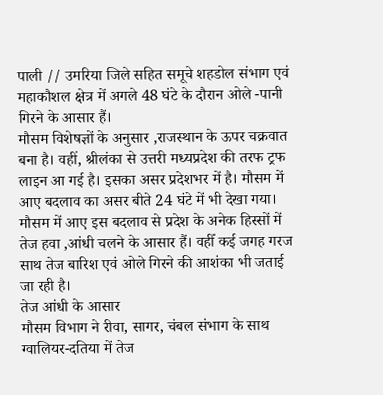पाली // उमरिया जिले सहित समूचे शहडोल संभाग एवं महाकौशल क्षेत्र में अगले 48 घंटे के दौरान ओले -पानी गिरने के आसार हैं।
मौसम विशेषज्ञों के अनुसार ,राजस्थान के ऊपर चक्रवात बना है। वहीं, श्रीलंका से उत्तरी मध्यप्रदेश की तरफ ट्रफ लाइन आ गई है। इसका असर प्रदेशभर में है। मौसम में आए बदलाव का असर बीते 24 घंटे में भी देखा गया। मौसम में आए इस बदलाव से प्रदेश के अनेक हिस्सों में तेज हवा ,आंधी चलने के आसार हैं। वहीँ कई जगह गरज साथ तेज बारिश एवं ओले गिरने की आशंका भी जताई जा रही है।
तेज आंधी के आसार
मौसम विभाग ने रीवा, सागर, चंबल संभाग के साथ ग्वालियर-दतिया में तेज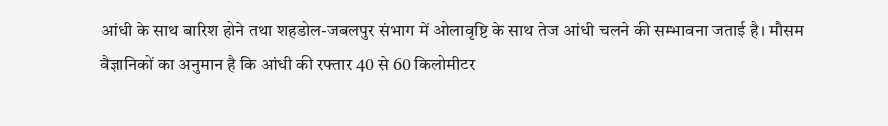आंधी के साथ बारिश होने तथा शहडोल-जबलपुर संभाग में ओलावृष्टि के साथ तेज आंधी चलने की सम्भावना जताई है। मौसम वैज्ञानिकों का अनुमान है कि आंधी की रफ्तार 40 से 60 किलोमीटर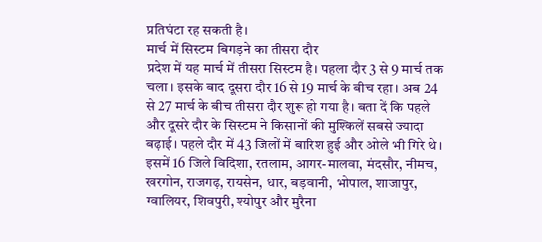प्रतिघंटा रह सकती है।
मार्च में सिस्टम बिगड़ने का तीसरा दौर
प्रदेश में यह मार्च में तीसरा सिस्टम है। पहला दौर 3 से 9 मार्च तक चला। इसके बाद दूसरा दौर 16 से 19 मार्च के बीच रहा। अब 24 से 27 मार्च के बीच तीसरा दौर शुरू हो गया है। बता दें कि पहले और दूसरे दौर के सिस्टम ने किसानों की मुश्किलें सबसे ज्यादा बढ़ाई। पहले दौर में 43 जिलों में बारिश हुई और ओले भी गिरे थे।
इसमें 16 जिले विदिशा, रतलाम, आगर-मालवा, मंदसौर, नीमच, खरगोन, राजगढ़, रायसेन, धार, बड़वानी, भोपाल, शाजापुर, ग्वालियर, शिवपुरी, श्योपुर और मुरैना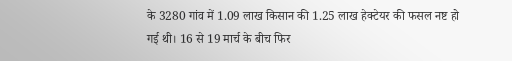के 3280 गांव में 1.09 लाख किसान की 1.25 लाख हेक्टेयर की फसल नष्ट हो गई थी। 16 से 19 मार्च के बीच फिर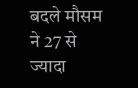बदले मौसम ने 27 से ज्यादा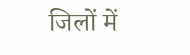जिलों में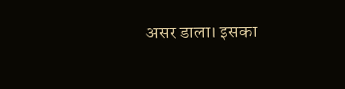असर डाला। इसका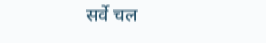सर्वे चल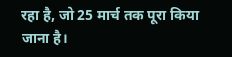रहा है, जो 25 मार्च तक पूरा किया जाना है।